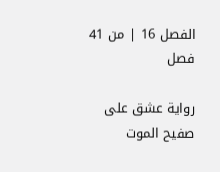الفصل 16 | من 41 فصل

رواية عشق على صفيح الموت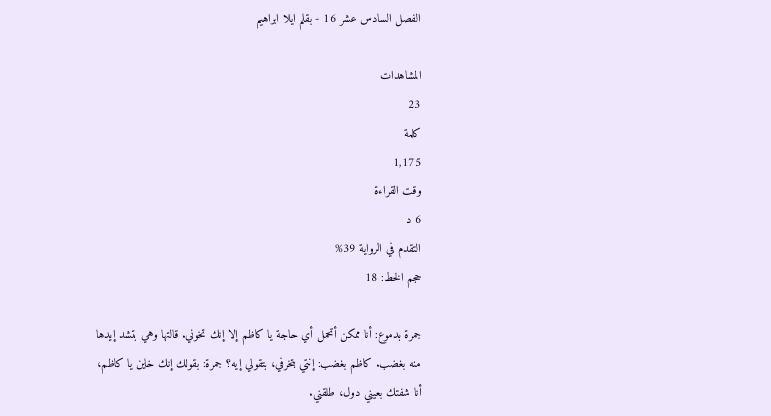الفصل السادس عشر 16 - بقلم ايلا ابراهيم

المشاهدات
23
كلمة
1,175
وقت القراءة
6 د
التقدم في الرواية 39%
حجم الخط: 18

جمرة بدموع: أنا ممكن أتحمل أي حاجة يا كاظم إلا إنك تخوني. قالتها وهي بتشد إيدها منه بغضب. كاظم بغضب: إنتي بتخرفي، بتقولي إيه؟ جمرة: بقولك إنك خاين يا كاظم، أنا شفتك بعيني دول، طلقني.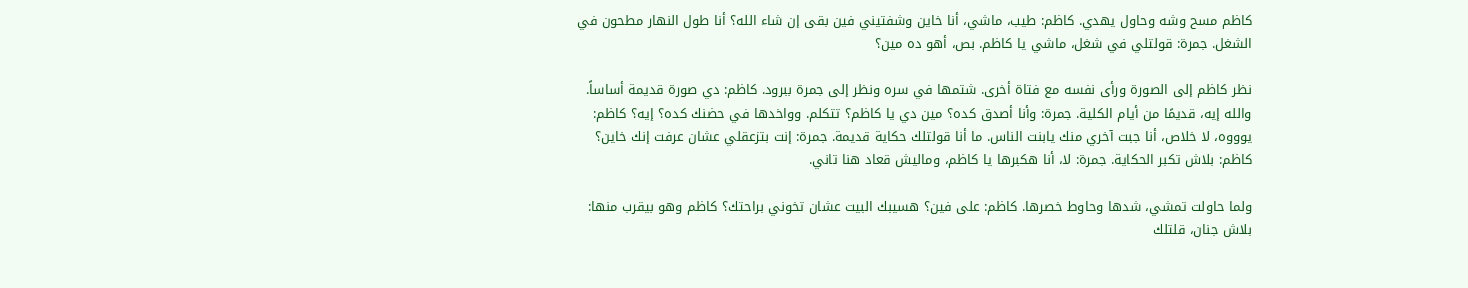كاظم مسح وشه وحاول يهدي. كاظم: طيب، ماشي، أنا خاين وشفتيني فين بقى إن شاء الله؟ أنا طول النهار مطحون في الشغل. جمرة: قولتلي في شغل، ماشي يا كاظم. بص، أهو ده مين؟

نظر كاظم إلى الصورة ورأى نفسه مع فتاة أخرى. شتمها في سره ونظر إلى جمرة ببرود. كاظم: دي صورة قديمة أساساً. والله إيه، قديمًا من أيام الكلية. جمرة: وأنا أصدق كده؟ مين دي يا كاظم؟ تتكلم. وواخدها في حضنك كده؟ إيه؟ كاظم: يوووه، لا خلاص، أنا جبت آخري منك يابنت الناس. ما أنا قولتلك حكاية قديمة. جمرة: إنت بتزعقلي عشان عرفت إنك خاين؟ كاظم: بلاش تكبر الحكاية. جمرة: لا، أنا هكبرها يا كاظم، وماليش قعاد هنا تاني.

ولما حاولت تمشي، شدها وحاوط خصرها. كاظم: على فين؟ هسيبك البيت عشان تخوني براحتك؟ كاظم وهو بيقرب منها: بلاش جنان، قلتلك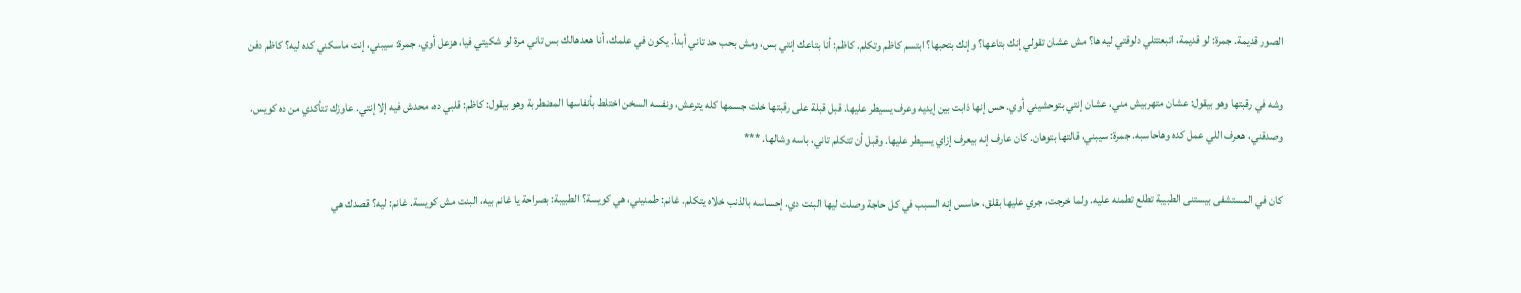الصور قديمة. جمرة: لو قديمة، اتبعتتلي دلوقتي ليه ها؟ مش عشان تقولي إنك بتاعها؟ وإنك بتحبها؟ ابتسم كاظم وتكلم. كاظم: أنا بتاعك إنتي بس، ومش بحب حد تاني أبداً. يكون في علمك، أنا هعدهالك بس تاني مرة لو شكيتي فيا، هزعل أوي. جمرة: سيبني، إنت ماسكني كده ليه؟ كاظم دفن

وشه في رقبتها وهو بيقول: عشان متهربيش مني، عشان إنتي بتوحشيني أوي. حس إنها ذابت بين إيديه وعرف يسيطر عليها. قبل قبلة على رقبتها خلت جسمها كله يترعش، ونفسه السخن اختلط بأنفاسها المضطربة وهو بيقول: كاظم: قلبي ده، محدش فيه إلا إنتي. عاوزك تتأكدي من ده كويس. وصدقني، هعرف اللي عمل كده وهاحاسبه. جمرة: سيبني، قالتها بتوهان. كان عارف إنه بيعرف إزاي يسيطر عليها. وقبل أن تتكلم تاني، باسه وشالها. ***

كان في المستشفى بيستنى الطبيبة تطلع تطمنه عليه. ولما خرجت، جري عليها بقلق، حاسس إنه السبب في كل حاجة وصلت ليها البنت دي. إحساسه بالذنب خلاه يتكلم. غانم: طمنيني، هي كويسة؟ الطبيبة: بصراحة يا غانم بيه، البنت مش كويسة. غانم: ليه؟ قصدك هي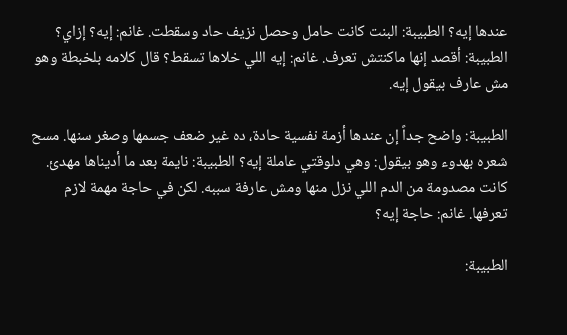عندها إيه؟ الطبيبة: البنت كانت حامل وحصل نزيف حاد وسقطت. غانم: إيه؟ إزاي؟ الطبيبة: أقصد إنها ماكنتش تعرف. غانم: إيه اللي خلاها تسقط؟ قال كلامه بلخبطة وهو مش عارف بيقول إيه.

الطبيبة: واضح جداً إن عندها أزمة نفسية حادة، ده غير ضعف جسمها وصغر سنها. مسح شعره بهدوء وهو بيقول: وهي دلوقتي عاملة إيه؟ الطبيبة: نايمة بعد ما أديناها مهدئ. كانت مصدومة من الدم اللي نزل منها ومش عارفة سببه. لكن في حاجة مهمة لازم تعرفها. غانم: حاجة إيه؟

الطبيبة: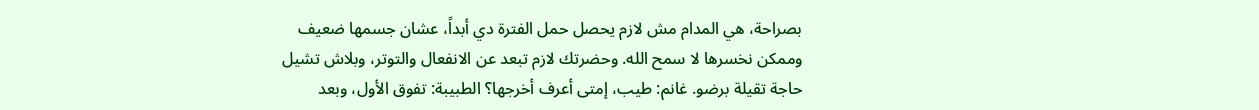بصراحة، هي المدام مش لازم يحصل حمل الفترة دي أبداً، عشان جسمها ضعيف وممكن نخسرها لا سمح الله. وحضرتك لازم تبعد عن الانفعال والتوتر، وبلاش تشيل حاجة تقيلة برضو. غانم: طيب، إمتى أعرف أخرجها؟ الطبيبة: تفوق الأول، وبعد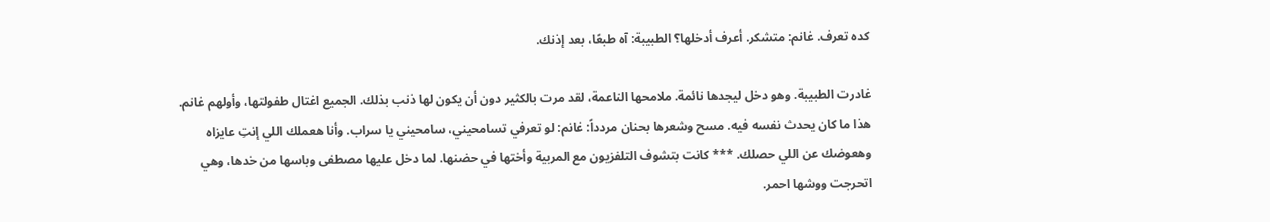كده تعرف. غانم: متشكر. أعرف أدخلها؟ الطبيبة: آه طبعًا، بعد إذنك.

غادرت الطبيبة. وهو دخل ليجدها نائمة. ملامحها الناعمة، لقد مرت بالكثير دون أن يكون لها ذنب بذلك. الجميع اغتال طفولتها، وأولهم غانم. هذا ما كان يحدث نفسه فيه. مسح وشعرها بحنان مردداً: غانم: لو تعرفي تسامحيني، سامحيني يا سراب. وأنا هعملك اللي إنتِ عايزاه وهعوضك عن اللي حصلك. *** كانت بتشوف التلفزيون مع المربية وأختها في حضنها. لما دخل عليها مصطفى وباسها من خدها، وهي اتحرجت ووشها احمر.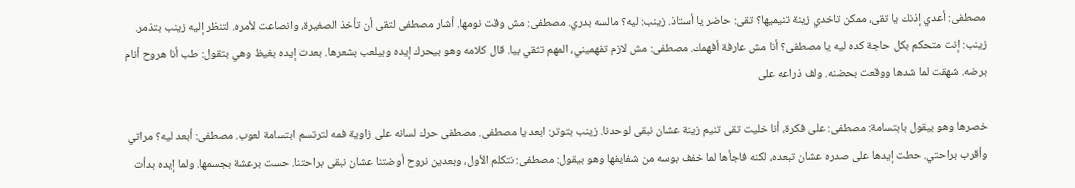مصطفى: أعدي إذنك يا تقى، ممكن تاخدي زينة تنيميها؟ تقى: حاضر يا أستاذ. زينب: ليه؟ مالسه بدري. مصطفى: مش وقت نومها. أشار مصطفى لتقى أن تأخذ الصغيرة، وانصاعت لأمره. لتنظر إليه زينب بتذمر. زينب: إنت متحكم بكل حاجة كده ليه يا مصطفى؟ أنا مش عارفة أفهمك. مصطفى: مش لازم تفهميني، المهم تثقي بيا. قال كلامه وهو بيحرك إيده وبيلعب بشعرها. بعدت إيده بغيظ وهي بتقول: طب أنا هروح أنام برضه. شهقت لما شدها ووقعت بحضنه. ولف ذراعه على

خصرها وهو بيقول بابتسامة: مصطفى: على فكرة، أنا خليت تقى تنيم زينة عشان نبقى لوحدنا. زينب بتوتر: ابعد يا مصطفى. مصطفى حرك لسانه على زاوية فمه لترتسم ابتسامة لعوب. مصطفى: أبعد ليه؟ مراتي وأقرب براحتي. حطت إيدها على صدره عشان تبعده، لكنه فاجأها لما خفف بوسه من شفايفها وهو بيقول: مصطفى: نتكلم الأول، وبعدين نروح أوضتنا عشان نبقى براحتنا. حست برعشة بجسمها. ولما إيده بدأت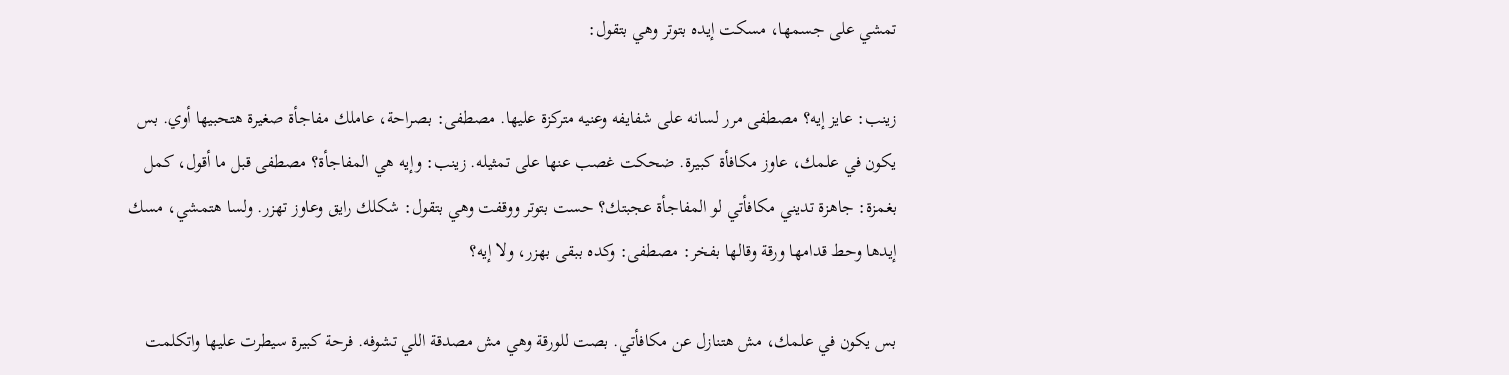تمشي على جسمها، مسكت إيده بتوتر وهي بتقول:

زينب: عايز إيه؟ مصطفى مرر لسانه على شفايفه وعنيه متركزة عليها. مصطفى: بصراحة، عاملك مفاجأة صغيرة هتحبيها أوي. بس يكون في علمك، عاوز مكافأة كبيرة. ضحكت غصب عنها على تمثيله. زينب: وإيه هي المفاجأة؟ مصطفى قبل ما أقول، كمل بغمزة: جاهزة تديني مكافأتي لو المفاجأة عجبتك؟ حست بتوتر ووقفت وهي بتقول: شكلك رايق وعاوز تهزر. ولسا هتمشي، مسك إيدها وحط قدامها ورقة وقالها بفخر: مصطفى: وكده ببقى بهزر، ولا إيه؟

بس يكون في علمك، مش هتنازل عن مكافأتي. بصت للورقة وهي مش مصدقة اللي تشوفه. فرحة كبيرة سيطرت عليها واتكلمت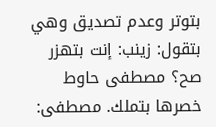بتوتر وعدم تصديق وهي بتقول: زينب: إنت بتهزر صح؟ مصطفى حاوط خصرها بتملك. مصطفى: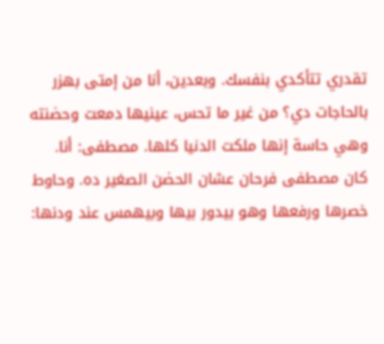تقدري تتأكدي بنفسك. وبعدين، أنا من إمتى بهزر بالحاجات دي؟ من غير ما تحس، عينيها دمعت وحضنته وهي حاسة إنها ملكت الدنيا كلها. مصطفى: أنا. كان مصطفى فرحان عشان الحضن الصغير ده. وحاوط خصرها ورفعها وهو بيدور بيها وبيهمس عند ودنها: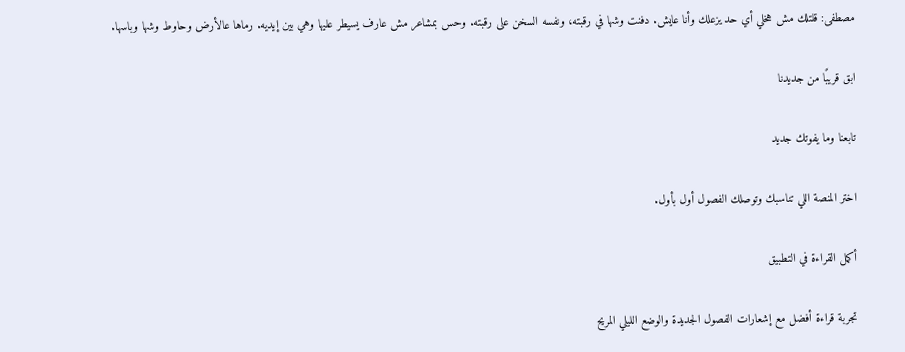مصطفى: قلتلك مش هخلي أي حد يزعلك وأنا عايش. دفنت وشها في رقبته، ونفسه السخن على رقبته. وحس بمشاعر مش عارف يسيطر عليها وهي بين إيديه. رماها عالأرض وحاوط وشها وباسها.

ابق قريبًا من جديدنا

تابعنا وما يفوتك جديد

اختر المنصة اللي تناسبك وتوصلك الفصول أول بأول.

أكمل القراءة في التطبيق

تجربة قراءة أفضل مع إشعارات الفصول الجديدة والوضع الليلي المريح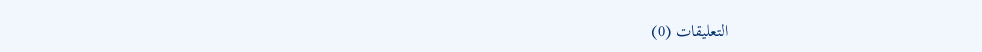التعليقات (0)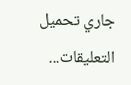جاري تحميل التعليقات...